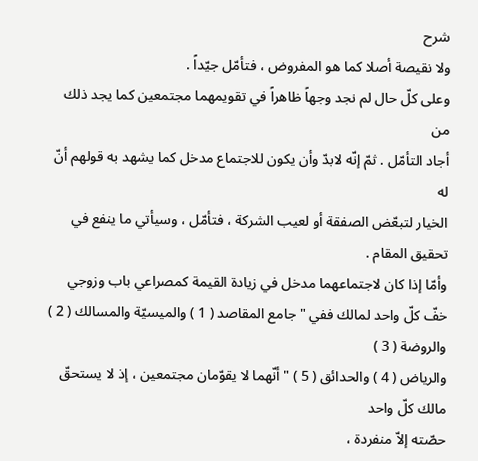شرح
ولا نقيصة أصلا كما هو المفروض ، فتأمّل جيّداً .
وعلى كلّ حال لم نجد وجهاً ظاهراً في تقويمهما مجتمعين كما يجد ذلك من
أجاد التأمّل . ثمّ إنّه لابدّ وأن يكون للاجتماع مدخل كما يشهد به قولهم أنّ له
الخيار لتبعّض الصفقة أو لعيب الشركة ، فتأمّل ، وسيأتي ما ينفع في تحقيق المقام .
وأمّا إذا كان لاجتماعهما مدخل في زيادة القيمة كمصراعي باب وزوجي
خفّ كلّ واحد لمالك ففي " جامع المقاصد ( 1 ) والميسيّة والمسالك ( 2 ) والروضة ( 3 )
والرياض ( 4 ) والحدائق ( 5 ) " أنّهما لا يقوّمان مجتمعين ، إذ لا يستحقّ مالك كلّ واحد
حصّته إلاّ منفردة ،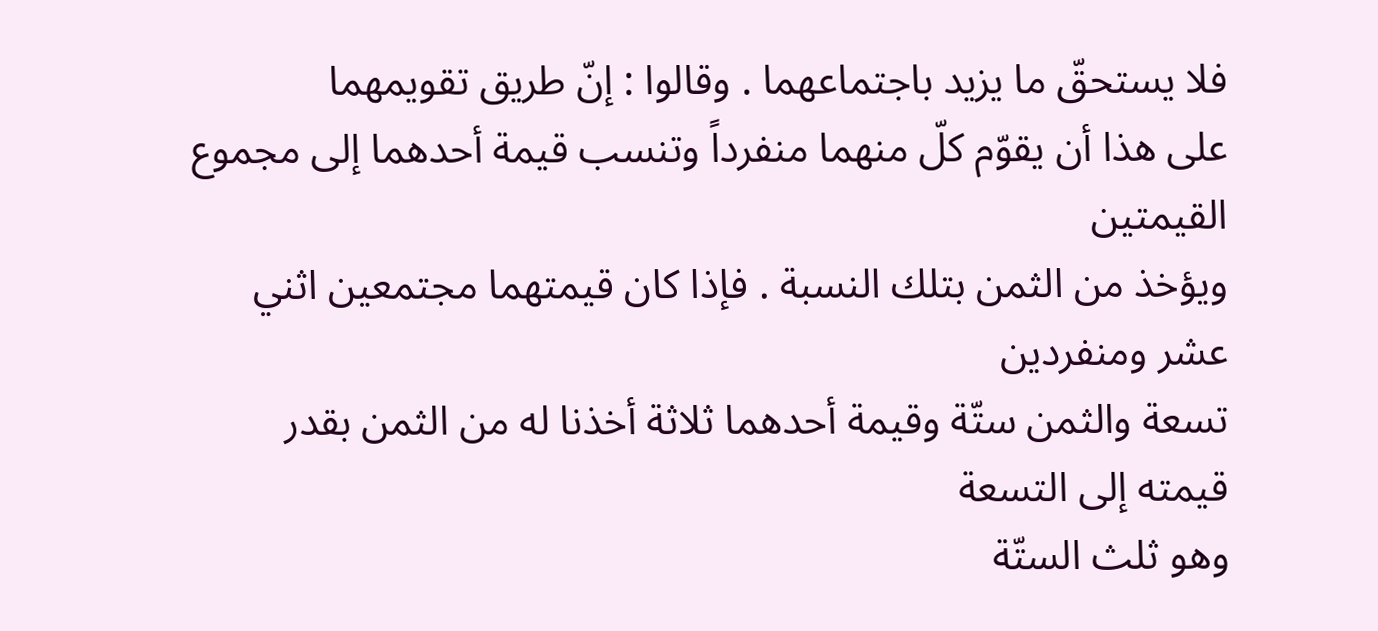فلا يستحقّ ما يزيد باجتماعهما . وقالوا : إنّ طريق تقويمهما
على هذا أن يقوّم كلّ منهما منفرداً وتنسب قيمة أحدهما إلى مجموع القيمتين
ويؤخذ من الثمن بتلك النسبة . فإذا كان قيمتهما مجتمعين اثني عشر ومنفردين
تسعة والثمن ستّة وقيمة أحدهما ثلاثة أخذنا له من الثمن بقدر قيمته إلى التسعة
وهو ثلث الستّة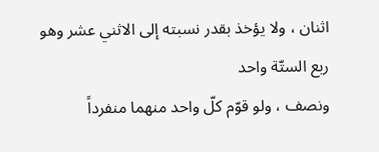اثنان ، ولا يؤخذ بقدر نسبته إلى الاثني عشر وهو ربع الستّة واحد
ونصف ، ولو قوّم كلّ واحد منهما منفرداً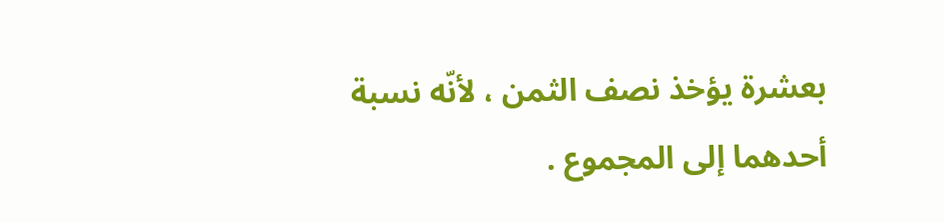بعشرة يؤخذ نصف الثمن ، لأنّه نسبة
أحدهما إلى المجموع .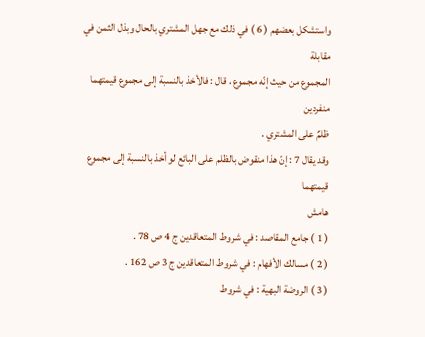واستشكل بعضهم ( 6 ) في ذلك مع جهل المشتري بالحال وبذل الثمن في مقابلة
المجموع من حيث إنّه مجموع ، قال : فالأخذ بالنسبة إلى مجموع قيمتهما منفردين
ظلمٌ على المشتري .
وقد يقال 7 : إنّ هذا منقوض بالظلم على البائع لو أخذ بالنسبة إلى مجموع قيمتهما
هامش
( 1 ) جامع المقاصد : في شروط المتعاقدين ج 4 ص 78 .
( 2 ) مسالك الأفهام : في شروط المتعاقدين ج 3 ص 162 .
( 3 ) الروضة البهية : في شروط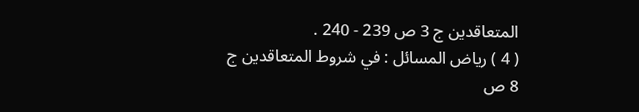المتعاقدين ج 3 ص 239 - 240 .
( 4 ) رياض المسائل : في شروط المتعاقدين ج 8 ص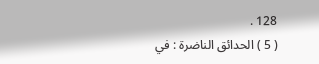128 .
( 5 ) الحدائق الناضرة : في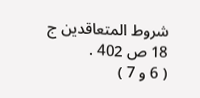شروط المتعاقدين ج 18 ص 402 .
( 6 و 7 )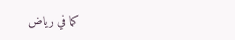كما في رياض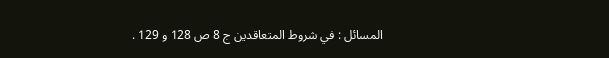المسائل : في شروط المتعاقدين ج 8 ص 128 و 129 .